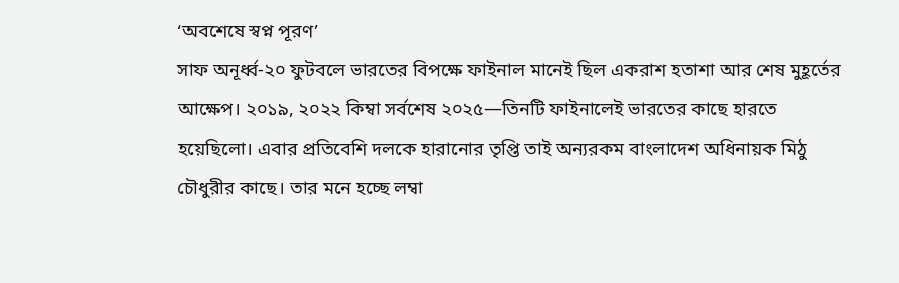‘অবশেষে স্বপ্ন পূরণ’
সাফ অনূর্ধ্ব-২০ ফুটবলে ভারতের বিপক্ষে ফাইনাল মানেই ছিল একরাশ হতাশা আর শেষ মুহূর্তের আক্ষেপ। ২০১৯, ২০২২ কিম্বা সর্বশেষ ২০২৫—তিনটি ফাইনালেই ভারতের কাছে হারতে হয়েছিলো। এবার প্রতিবেশি দলকে হারানোর তৃপ্তি তাই অন্যরকম বাংলাদেশ অধিনায়ক মিঠু চৌধুরীর কাছে। তার মনে হচ্ছে লম্বা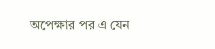অপেক্ষার পর এ যেন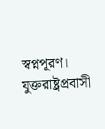স্বপ্নপূরণ।
যুক্তরাষ্ট্রপ্রবাসী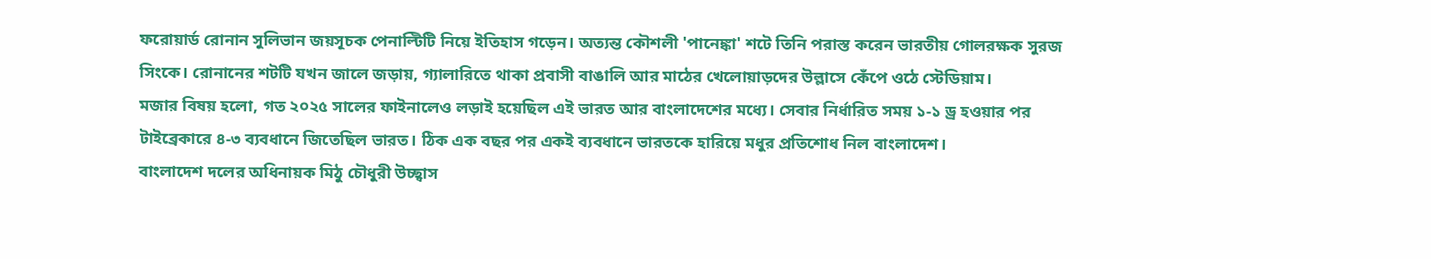ফরোয়ার্ড রোনান সুলিভান জয়সূচক পেনাল্টিটি নিয়ে ইতিহাস গড়েন। অত্যন্ত কৌশলী 'পানেঙ্কা' শটে তিনি পরাস্ত করেন ভারতীয় গোলরক্ষক সুরজ সিংকে। রোনানের শটটি যখন জালে জড়ায়, গ্যালারিতে থাকা প্রবাসী বাঙালি আর মাঠের খেলোয়াড়দের উল্লাসে কেঁপে ওঠে স্টেডিয়াম।
মজার বিষয় হলো, গত ২০২৫ সালের ফাইনালেও লড়াই হয়েছিল এই ভারত আর বাংলাদেশের মধ্যে। সেবার নির্ধারিত সময় ১-১ ড্র হওয়ার পর টাইব্রেকারে ৪-৩ ব্যবধানে জিতেছিল ভারত। ঠিক এক বছর পর একই ব্যবধানে ভারতকে হারিয়ে মধুর প্রতিশোধ নিল বাংলাদেশ।
বাংলাদেশ দলের অধিনায়ক মিঠু চৌধুরী উচ্ছ্বাস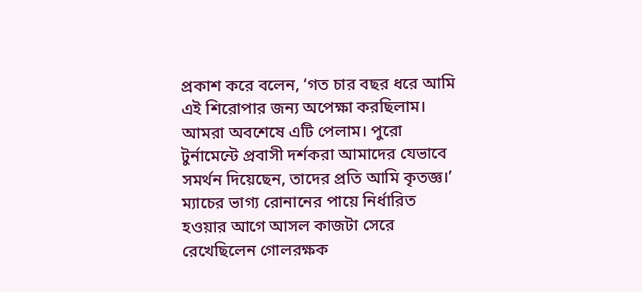প্রকাশ করে বলেন, ‘গত চার বছর ধরে আমি এই শিরোপার জন্য অপেক্ষা করছিলাম। আমরা অবশেষে এটি পেলাম। পুরো টুর্নামেন্টে প্রবাসী দর্শকরা আমাদের যেভাবে সমর্থন দিয়েছেন, তাদের প্রতি আমি কৃতজ্ঞ।’
ম্যাচের ভাগ্য রোনানের পায়ে নির্ধারিত হওয়ার আগে আসল কাজটা সেরে রেখেছিলেন গোলরক্ষক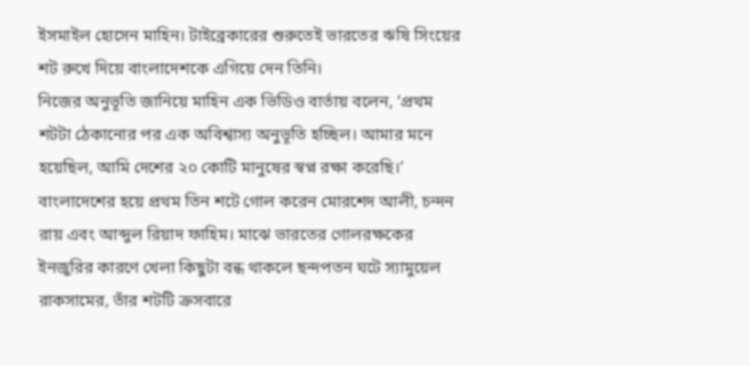ইসমাইল হোসেন মাহিন। টাইব্রেকারের শুরুতেই ভারতের ঋষি সিংয়ের শট রুখে দিয়ে বাংলাদেশকে এগিয়ে দেন তিনি।
নিজের অনুভূতি জানিয়ে মাহিন এক ভিডিও বার্তায় বলেন, ‘প্রথম শটটা ঠেকানোর পর এক অবিশ্বাস্য অনুভূতি হচ্ছিল। আমার মনে হয়েছিল, আমি দেশের ২০ কোটি মানুষের স্বপ্ন রক্ষা করেছি।’
বাংলাদেশের হয়ে প্রথম তিন শটে গোল করেন মোরশেদ আলী, চন্দন রায় এবং আব্দুল রিয়াদ ফাহিম। মাঝে ভারতের গোলরক্ষকের ইনজুরির কারণে খেলা কিছুটা বন্ধ থাকলে ছন্দপতন ঘটে স্যামুয়েল রাকসামের, তাঁর শটটি ক্রসবারে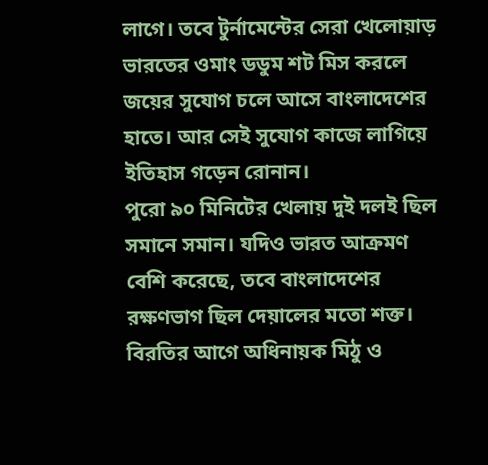লাগে। তবে টুর্নামেন্টের সেরা খেলোয়াড় ভারতের ওমাং ডডুম শট মিস করলে জয়ের সুযোগ চলে আসে বাংলাদেশের হাতে। আর সেই সুযোগ কাজে লাগিয়ে ইতিহাস গড়েন রোনান।
পুরো ৯০ মিনিটের খেলায় দুই দলই ছিল সমানে সমান। যদিও ভারত আক্রমণ বেশি করেছে, তবে বাংলাদেশের রক্ষণভাগ ছিল দেয়ালের মতো শক্ত। বিরতির আগে অধিনায়ক মিঠু ও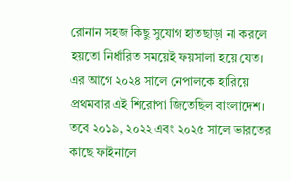রোনান সহজ কিছু সুযোগ হাতছাড়া না করলে হয়তো নির্ধারিত সময়েই ফয়সালা হয়ে যেত।
এর আগে ২০২৪ সালে নেপালকে হারিয়ে প্রথমবার এই শিরোপা জিতেছিল বাংলাদেশ। তবে ২০১৯, ২০২২ এবং ২০২৫ সালে ভারতের কাছে ফাইনালে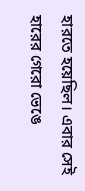হারতে হয়েছিল। এবার সেই হারের গেরো ভেঙে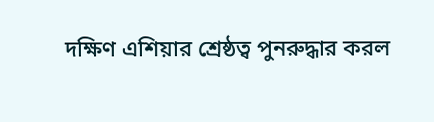দক্ষিণ এশিয়ার শ্রেষ্ঠত্ব পুনরুদ্ধার করল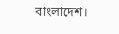বাংলাদেশ।